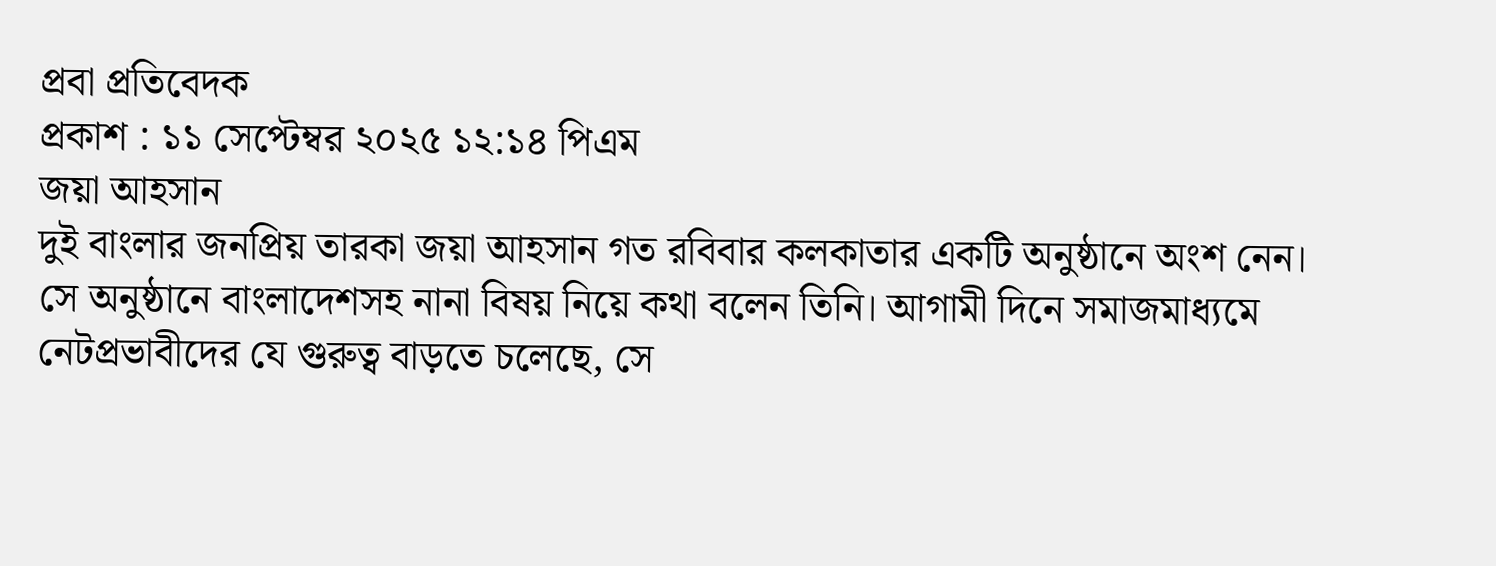প্রবা প্রতিবেদক
প্রকাশ : ১১ সেপ্টেম্বর ২০২৫ ১২:১৪ পিএম
জয়া আহসান
দুই বাংলার জনপ্রিয় তারকা জয়া আহসান গত রবিবার কলকাতার একটি অনুষ্ঠানে অংশ নেন। সে অনুষ্ঠানে বাংলাদেশসহ নানা বিষয় নিয়ে কথা বলেন তিনি। আগামী দিনে সমাজমাধ্যমে নেটপ্রভাবীদের যে গুরুত্ব বাড়তে চলেছে, সে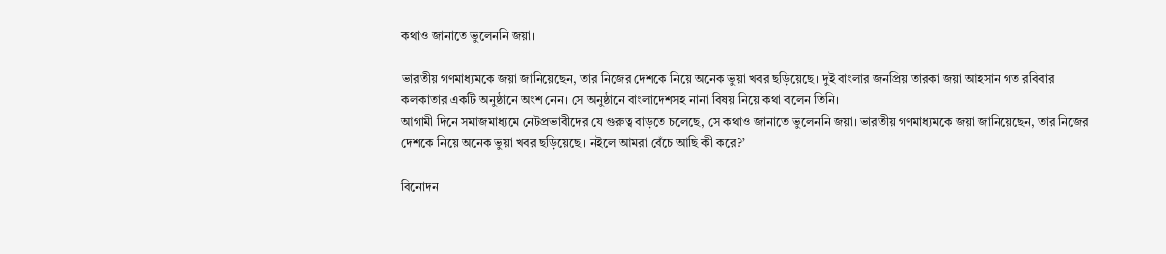কথাও জানাতে ভুলেননি জয়া।

ভারতীয় গণমাধ্যমকে জয়া জানিয়েছেন, তার নিজের দেশকে নিয়ে অনেক ভুয়া খবর ছড়িয়েছে। দুই বাংলার জনপ্রিয় তারকা জয়া আহসান গত রবিবার কলকাতার একটি অনুষ্ঠানে অংশ নেন। সে অনুষ্ঠানে বাংলাদেশসহ নানা বিষয় নিয়ে কথা বলেন তিনি।
আগামী দিনে সমাজমাধ্যমে নেটপ্রভাবীদের যে গুরুত্ব বাড়তে চলেছে, সে কথাও জানাতে ভুলেননি জয়া। ভারতীয় গণমাধ্যমকে জয়া জানিয়েছেন, তার নিজের দেশকে নিয়ে অনেক ভুয়া খবর ছড়িয়েছে। নইলে আমরা বেঁচে আছি কী করে?’

বিনোদন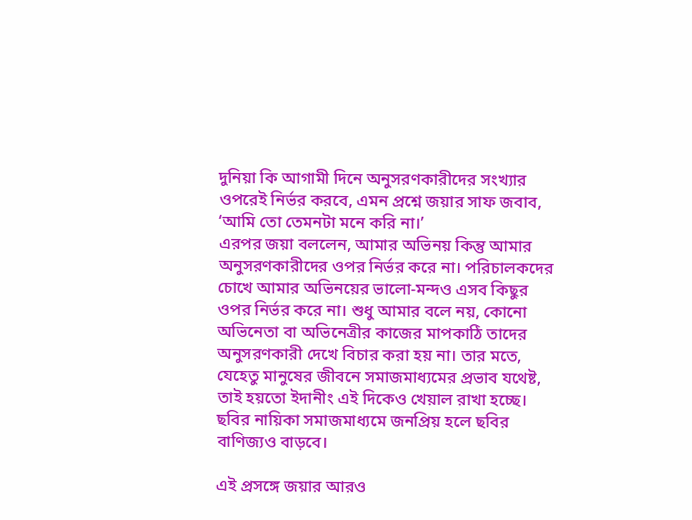দুনিয়া কি আগামী দিনে অনুসরণকারীদের সংখ্যার ওপরেই নির্ভর করবে, এমন প্রশ্নে জয়ার সাফ জবাব, ‘আমি তো তেমনটা মনে করি না।’
এরপর জয়া বললেন, আমার অভিনয় কিন্তু আমার অনুসরণকারীদের ওপর নির্ভর করে না। পরিচালকদের চোখে আমার অভিনয়ের ভালো-মন্দও এসব কিছুর ওপর নির্ভর করে না। শুধু আমার বলে নয়, কোনো অভিনেতা বা অভিনেত্রীর কাজের মাপকাঠি তাদের অনুসরণকারী দেখে বিচার করা হয় না। তার মতে, যেহেতু মানুষের জীবনে সমাজমাধ্যমের প্রভাব যথেষ্ট, তাই হয়তো ইদানীং এই দিকেও খেয়াল রাখা হচ্ছে। ছবির নায়িকা সমাজমাধ্যমে জনপ্রিয় হলে ছবির বাণিজ্যও বাড়বে।

এই প্রসঙ্গে জয়ার আরও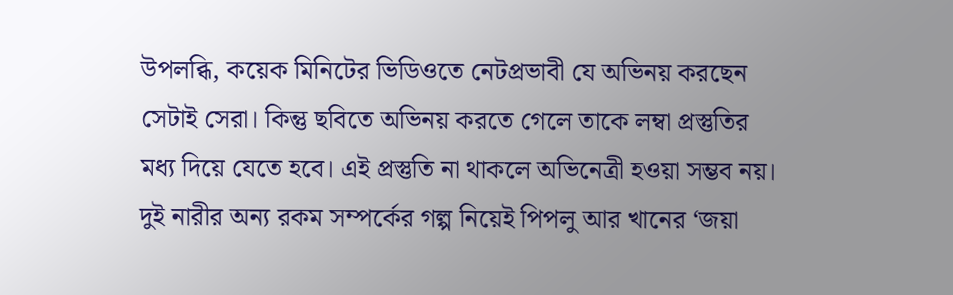উপলব্ধি, কয়েক মিনিটের ভিডিওতে নেটপ্রভাবী যে অভিনয় করছেন সেটাই সেরা। কিন্তু ছবিতে অভিনয় করতে গেলে তাকে লম্বা প্রস্তুতির মধ্য দিয়ে যেতে হবে। এই প্রস্তুতি না থাকলে অভিনেত্রী হওয়া সম্ভব নয়।
দুই নারীর অন্য রকম সম্পর্কের গল্প নিয়েই পিপলু আর খানের ‘জয়া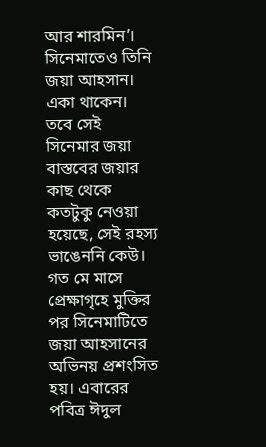আর শারমিন’। সিনেমাতেও তিনি জয়া আহসান। একা থাকেন। তবে সেই সিনেমার জয়া বাস্তবের জয়ার কাছ থেকে কতটুকু নেওয়া হয়েছে, সেই রহস্য ভাঙেননি কেউ। গত মে মাসে প্রেক্ষাগৃহে মুক্তির পর সিনেমাটিতে জয়া আহসানের অভিনয় প্রশংসিত হয়। এবারের পবিত্র ঈদুল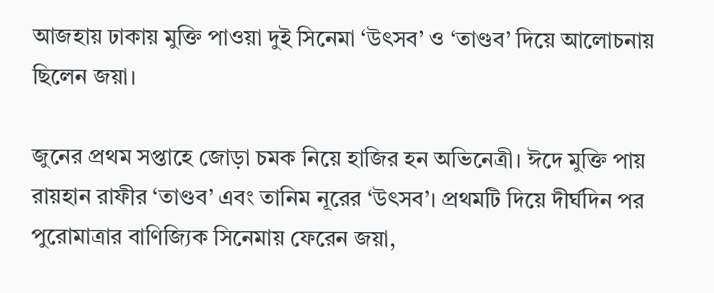আজহায় ঢাকায় মুক্তি পাওয়া দুই সিনেমা ‘উৎসব’ ও ‘তাণ্ডব’ দিয়ে আলোচনায় ছিলেন জয়া।

জুনের প্রথম সপ্তাহে জোড়া চমক নিয়ে হাজির হন অভিনেত্রী। ঈদে মুক্তি পায় রায়হান রাফীর ‘তাণ্ডব’ এবং তানিম নূরের ‘উৎসব’। প্রথমটি দিয়ে দীর্ঘদিন পর পুরোমাত্রার বাণিজ্যিক সিনেমায় ফেরেন জয়া,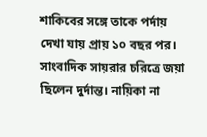শাকিবের সঙ্গে তাকে পর্দায় দেখা যায় প্রায় ১০ বছর পর। সাংবাদিক সায়রার চরিত্রে জয়া ছিলেন দুর্দান্ত। নায়িকা না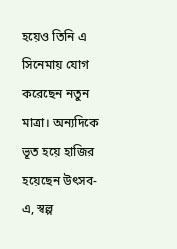হয়েও তিনি এ সিনেমায় যোগ করেছেন নতুন মাত্রা। অন্যদিকে ভূত হয়ে হাজির হয়েছেন উৎসব-এ, স্বল্প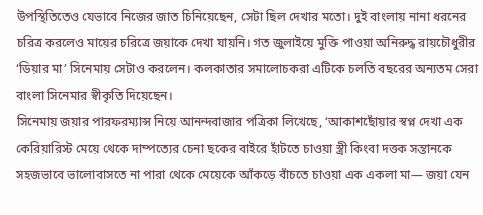উপস্থিতিতেও যেভাবে নিজের জাত চিনিয়েছেন, সেটা ছিল দেখার মতো। দুই বাংলায় নানা ধরনের চরিত্র করলেও মায়ের চরিত্রে জয়াকে দেখা যায়নি। গত জুলাইয়ে মুক্তি পাওয়া অনিরুদ্ধ রায়চৌধুরীর ‘ডিয়ার মা’ সিনেমায় সেটাও করলেন। কলকাতার সমালোচকরা এটিকে চলতি বছরের অন্যতম সেরা বাংলা সিনেমার স্বীকৃতি দিয়েছেন।
সিনেমায় জয়ার পারফরম্যান্স নিয়ে আনন্দবাজার পত্রিকা লিখেছে, ‘আকাশছোঁয়ার স্বপ্ন দেখা এক কেরিয়ারিস্ট মেয়ে থেকে দাম্পত্যের চেনা ছকের বাইরে হাঁটতে চাওয়া স্ত্রী কিংবা দত্তক সন্তানকে সহজভাবে ভালোবাসতে না পারা থেকে মেয়েকে আঁকড়ে বাঁচতে চাওয়া এক একলা মা— জয়া যেন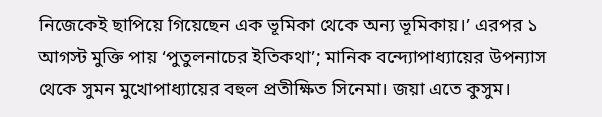নিজেকেই ছাপিয়ে গিয়েছেন এক ভূমিকা থেকে অন্য ভূমিকায়।’ এরপর ১ আগস্ট মুক্তি পায় ‘পুতুলনাচের ইতিকথা’; মানিক বন্দ্যোপাধ্যায়ের উপন্যাস থেকে সুমন মুখোপাধ্যায়ের বহুল প্রতীক্ষিত সিনেমা। জয়া এতে কুসুম।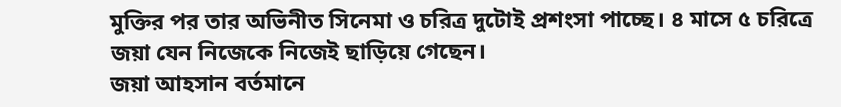মুক্তির পর তার অভিনীত সিনেমা ও চরিত্র দুটোই প্রশংসা পাচ্ছে। ৪ মাসে ৫ চরিত্রে জয়া যেন নিজেকে নিজেই ছাড়িয়ে গেছেন।
জয়া আহসান বর্তমানে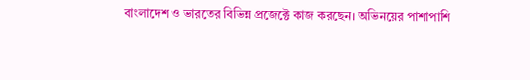বাংলাদেশ ও ভারতের বিভিন্ন প্রজেক্টে কাজ করছেন। অভিনয়ের পাশাপাশি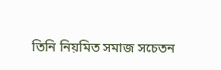তিনি নিয়মিত সমাজ সচেতন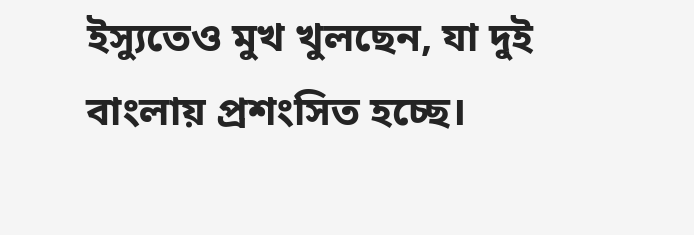ইস্যুতেও মুখ খুলছেন, যা দুই বাংলায় প্রশংসিত হচ্ছে।